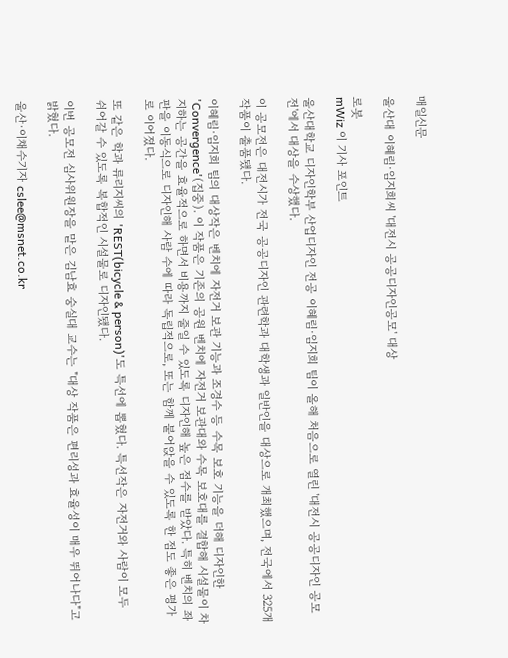매일신문

울산대 이혜림·임지희씨 '대전시 공공디자인공모' 대상

로봇
mWiz 이 기사 포인트

울산대학교 디자인학부 산업디자인 전공 이혜림·임지희 팀이 올해 처음으로 열린 '대전시 공공디자인 공모전'에서 대상을 수상했다.

이 공모전은 대전시가 전국 공공디자인 관련학과 대학생과 일반인을 대상으로 개최했으며, 전국에서 325개 작품이 출품됐다.

이혜림·임지희 팀의 대상작은 벤치에 자전거 보관 기능과 조경수 등 수목 보호 기능을 더해 디자인한 'Convergence'(집중). 이 작품은 기존의 공원 벤치에 자전거 보관대와 수목 보호대를 결합해 시설물이 차지하는 공간을 효율적으로 하면서 비용까지 줄일 수 있도록 디자인해 높은 점수를 받았다. 특히 벤치의 좌판을 이동식으로 디자인해 사람 수에 따라 독립적으로, 또는 함께 붙어앉을 수 있도록 한 점도 좋은 평가로 이어졌다.

또 같은 학과 류리지씨의 'REST(bicycle & person)'도 특선에 뽑혔다. 특선작은 자전거와 사람이 모두 쉬어갈 수 있도록 복합적인 시설물로 디자인됐다.

이번 공모전 심사위원장을 맡은 김남효 숭실대 교수는 "대상 작품은 편리성과 효율성이 매우 뛰어나다"고 밝혔다.

울산·이채수기자 cslee@msnet.co.kr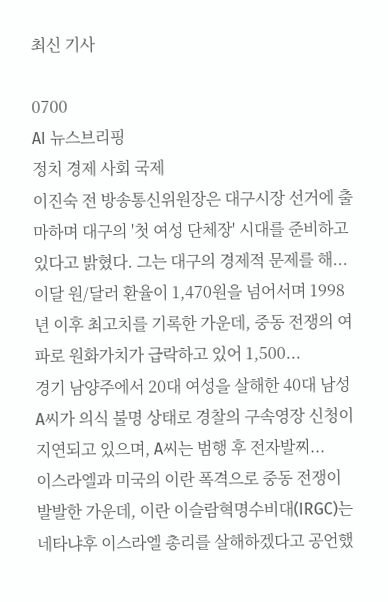최신 기사

0700
AI 뉴스브리핑
정치 경제 사회 국제
이진숙 전 방송통신위원장은 대구시장 선거에 출마하며 대구의 '첫 여성 단체장' 시대를 준비하고 있다고 밝혔다. 그는 대구의 경제적 문제를 해...
이달 원/달러 환율이 1,470원을 넘어서며 1998년 이후 최고치를 기록한 가운데, 중동 전쟁의 여파로 원화가치가 급락하고 있어 1,500...
경기 남양주에서 20대 여성을 살해한 40대 남성 A씨가 의식 불명 상태로 경찰의 구속영장 신청이 지연되고 있으며, A씨는 범행 후 전자발찌...
이스라엘과 미국의 이란 폭격으로 중동 전쟁이 발발한 가운데, 이란 이슬람혁명수비대(IRGC)는 네타냐후 이스라엘 총리를 살해하겠다고 공언했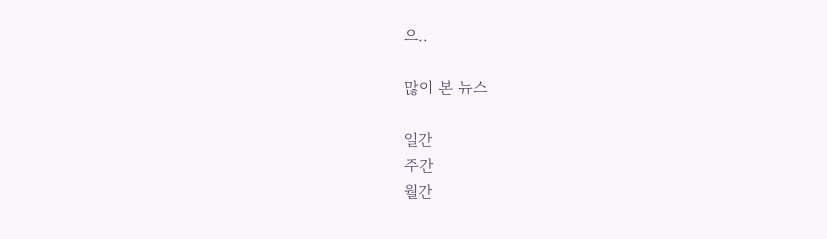으..

많이 본 뉴스

일간
주간
월간